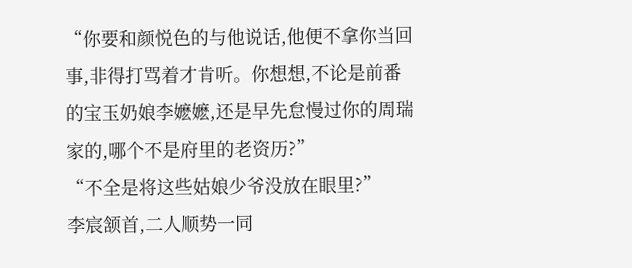“你要和颜悦色的与他说话,他便不拿你当回事,非得打骂着才肯听。你想想,不论是前番的宝玉奶娘李嬷嬷,还是早先怠慢过你的周瑞家的,哪个不是府里的老资历?”
“不全是将这些姑娘少爷没放在眼里?”
李宸颔首,二人顺势一同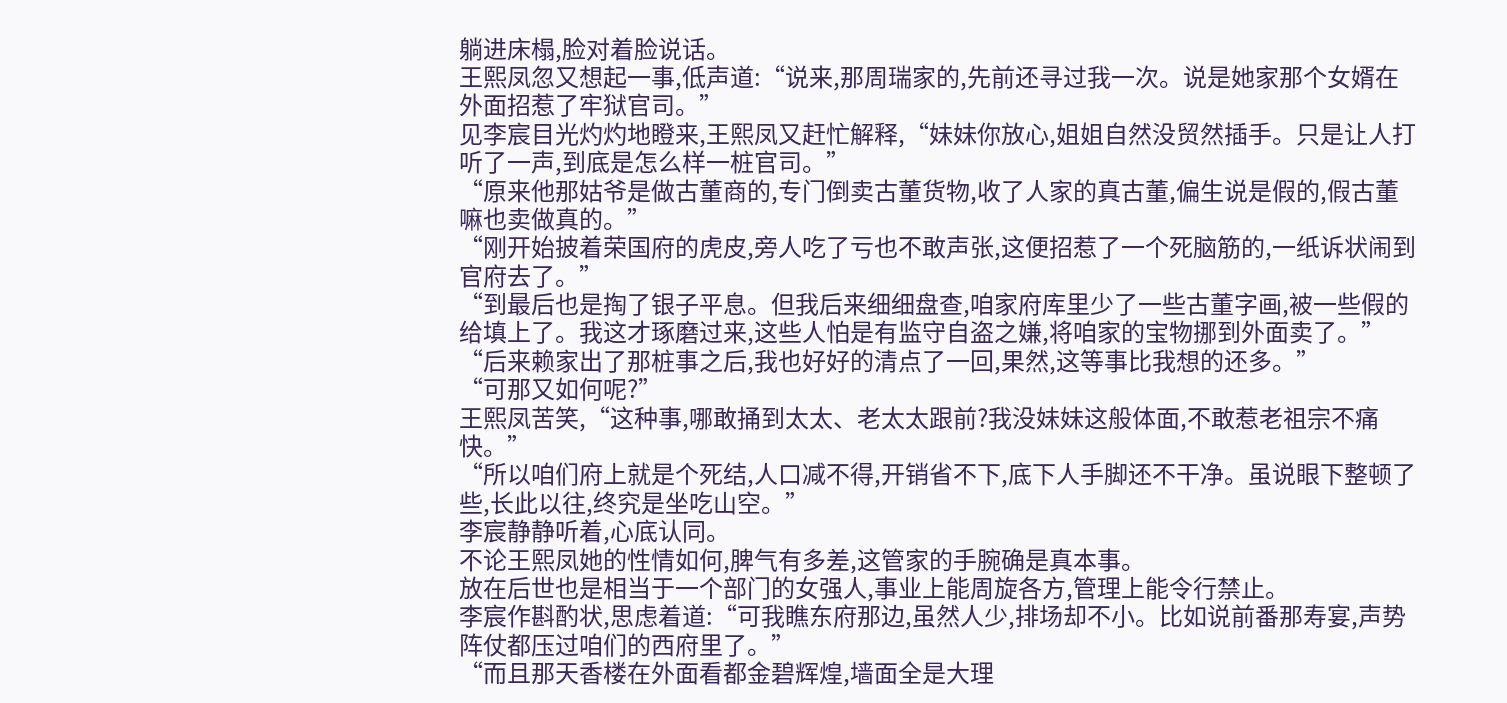躺进床榻,脸对着脸说话。
王熙凤忽又想起一事,低声道:“说来,那周瑞家的,先前还寻过我一次。说是她家那个女婿在外面招惹了牢狱官司。”
见李宸目光灼灼地瞪来,王熙凤又赶忙解释,“妹妹你放心,姐姐自然没贸然插手。只是让人打听了一声,到底是怎么样一桩官司。”
“原来他那姑爷是做古董商的,专门倒卖古董货物,收了人家的真古董,偏生说是假的,假古董嘛也卖做真的。”
“刚开始披着荣国府的虎皮,旁人吃了亏也不敢声张,这便招惹了一个死脑筋的,一纸诉状闹到官府去了。”
“到最后也是掏了银子平息。但我后来细细盘查,咱家府库里少了一些古董字画,被一些假的给填上了。我这才琢磨过来,这些人怕是有监守自盗之嫌,将咱家的宝物挪到外面卖了。”
“后来赖家出了那桩事之后,我也好好的清点了一回,果然,这等事比我想的还多。”
“可那又如何呢?”
王熙凤苦笑,“这种事,哪敢捅到太太、老太太跟前?我没妹妹这般体面,不敢惹老祖宗不痛快。”
“所以咱们府上就是个死结,人口减不得,开销省不下,底下人手脚还不干净。虽说眼下整顿了些,长此以往,终究是坐吃山空。”
李宸静静听着,心底认同。
不论王熙凤她的性情如何,脾气有多差,这管家的手腕确是真本事。
放在后世也是相当于一个部门的女强人,事业上能周旋各方,管理上能令行禁止。
李宸作斟酌状,思虑着道:“可我瞧东府那边,虽然人少,排场却不小。比如说前番那寿宴,声势阵仗都压过咱们的西府里了。”
“而且那天香楼在外面看都金碧辉煌,墙面全是大理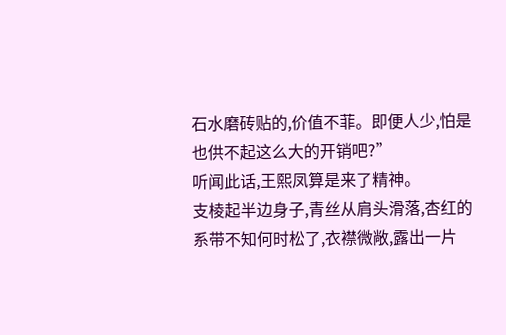石水磨砖贴的,价值不菲。即便人少,怕是也供不起这么大的开销吧?”
听闻此话,王熙凤算是来了精神。
支棱起半边身子,青丝从肩头滑落,杏红的系带不知何时松了,衣襟微敞,露出一片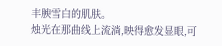丰腴雪白的肌肤。
烛光在那曲线上流淌,映得愈发显眼,可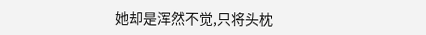她却是浑然不觉,只将头枕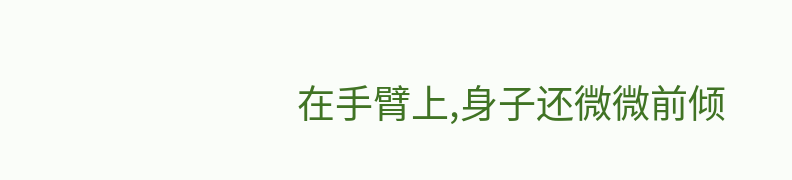在手臂上,身子还微微前倾